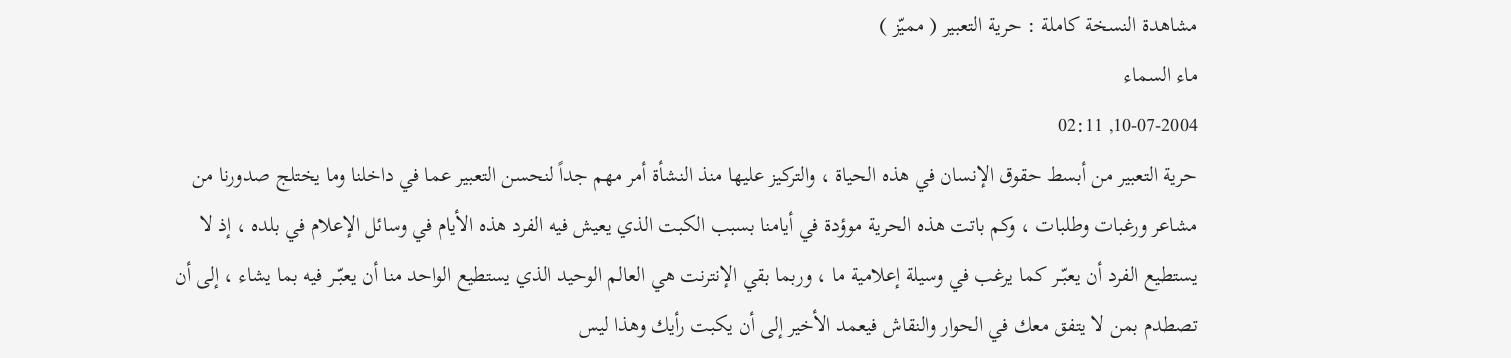مشاهدة النسخة كاملة : حرية التعبير ( مميّز )
ماء السماء
10-07-2004, 02:11
حرية التعبير من أبسط حقوق الإنسان في هذه الحياة ، والتركيز عليها منذ النشأة أمر مهم جداً لنحسن التعبير عما في داخلنا وما يختلج صدورنا من مشاعر ورغبات وطلبات ، وكم باتت هذه الحرية موؤدة في أيامنا بسبب الكبت الذي يعيش فيه الفرد هذه الأيام في وسائل الإعلام في بلده ، إذ لا يستطيع الفرد أن يعبّــر كما يرغب في وسيلة إعلامية ما ، وربما بقي الإنترنت هي العالم الوحيد الذي يستطيع الواحد منا أن يعبّــر فيه بما يشاء ، إلى أن تصطدم بمن لا يتفق معك في الحوار والنقاش فيعمد الأخير إلى أن يكبت رأيك وهذا ليس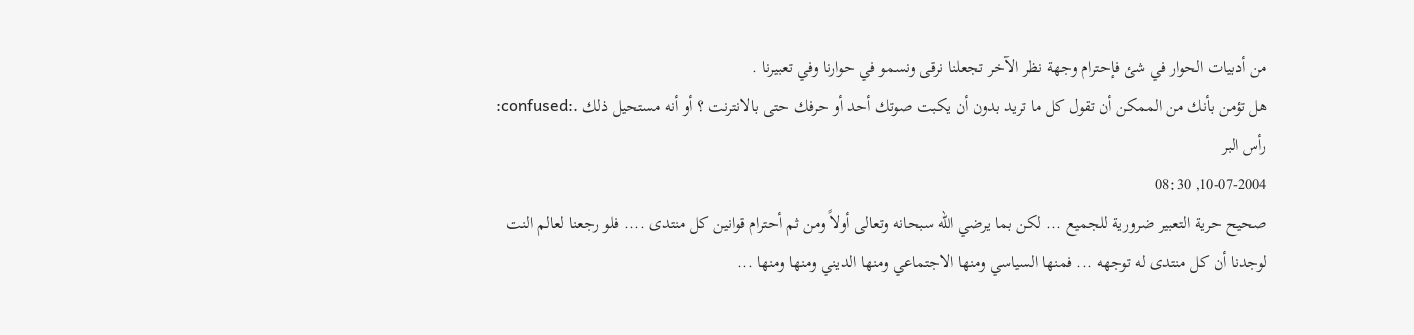من أدبيات الحوار في شئ فإحترام وجهة نظر الآخـر تجعلنا نرقى ونسمو في حوارنا وفي تعبيرنا .
هل تؤمن بأنك من الممكن أن تقول كل ما تريد بدون أن يكبت صوتك أحد أو حرفك حتى بالانترنت ؟ أو أنه مستحيل ذلك .:confused:
رأس البر
10-07-2004, 08:30
صحيح حرية التعبير ضرورية للجميع ... لكن بما يرضي الله سبحانه وتعالى أولاً ومن ثم أحترام قوانين كل منتدى .... فلو رجعنا لعالم النت لوجدنا أن كل منتدى له توجهه ... فمنها السياسي ومنها الاجتماعي ومنها الديني ومنها ومنها ...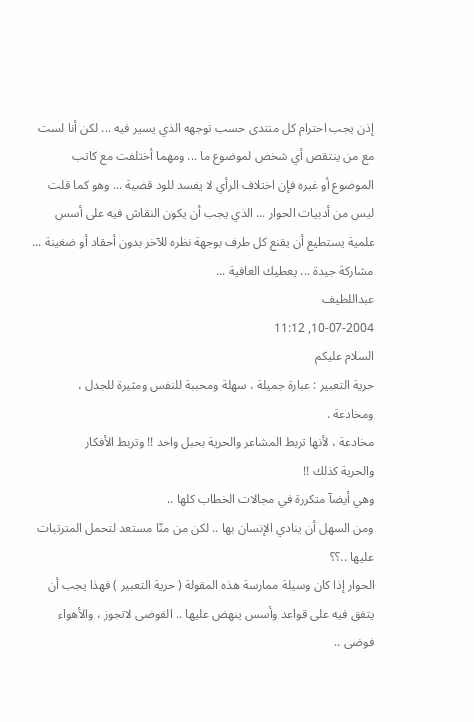إذن يجب احترام كل منتدى حسب توجهه الذي يسير فيه ... لكن أنا لست مع من ينتقص أي شخص لموضوع ما ... ومهما أختلفت مع كاتب الموضوع أو غيره فإن اختلاف الرأي لا يفسد للود قضية ... وهو كما قلت ليس من أدبيات الحوار ... الذي يجب أن يكون النقاش فيه على أسس علمية يستطيع أن يقنع كل طرف بوجهة نظره للآخر بدون أحقاد أو ضغينة ... مشاركة جيدة ... يعطيك العافية ...
عبداللطيف
10-07-2004, 11:12
السلام عليكم
حرية التعبير : عبارة جميلة ، سهلة ومحببة للنفس ومثيرة للجدل ،
ومخادعة .
مخادعة ، لأنها تربط المشاعر والحرية بحبل واحد !! وتربط الأفكار
والحرية كذلك !!
وهي أيضآ متكررة في مجالات الخطاب كلها ..
ومن السهل أن ينادي الإنسان بها .. لكن من منّا مستعد لتحمل المترتبات
عليها ..؟؟
الحوار إذا كان وسيلة ممارسة هذه المقولة ( حرية التعبير ) فهذا يجب أن
يتفق فيه على قواعد وأسس ينهض عليها .. الفوضى لاتجوز ، والأهواء
فوضى ..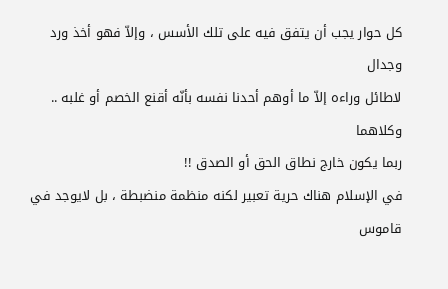كل حوار يجب أن يتفق فيه على تلك الأسس ، وإلاّ فهو أخذ ورد وجدال
لاطائل وراءه إلاّ ما أوهم أحدنا نفسه بأنّه أقنع الخصم أو غلبه .. وكلاهما
ربما يكون خارج نطاق الحق أو الصدق !!
في الإسلام هناك حرية تعبير لكنه منظمة منضبطة ، بل لايوجد في قاموس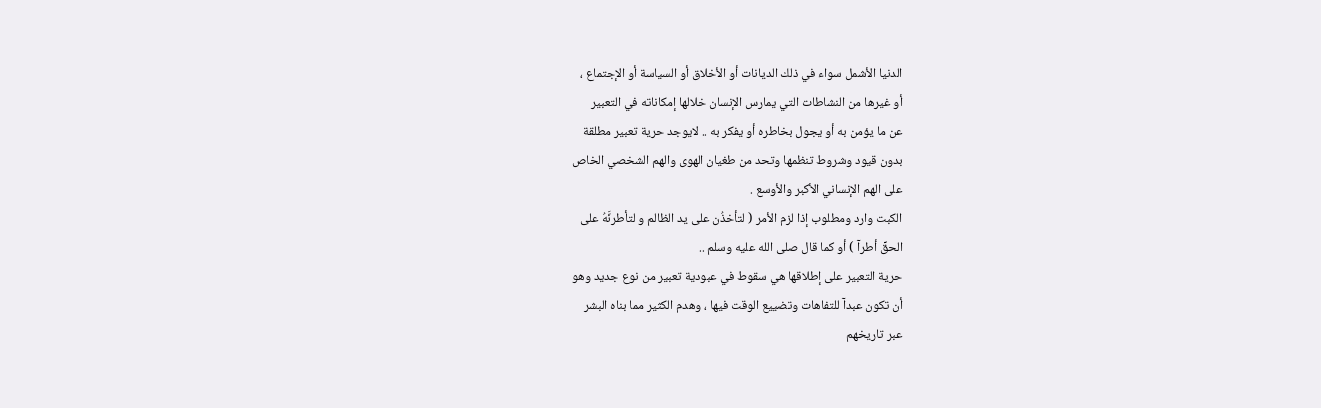الدنيا الأشمل سواء في ذلك الديانات أو الأخلاق أو السياسة أو الإجتماع ،
أو غيرها من النشاطات التي يمارس الإنسان خلالها إمكاناته في التعبير
عن ما يؤمن به أو يجول بخاطره أو يفكر به .. لايوجد حرية تعبير مطلقة
بدون قيود وشروط تنظمها وتحد من طغيان الهوى والهم الشخصي الخاص
على الهم الإنساني الأكبر والأوسع .
الكبت وارد ومطلوب إذا لزم الأمر ( لتأخذُن على يد الظالم و لتأطرنَّهُ على
الحقِّ أطرآ ) أو كما قال صلى الله عليه وسلم ..
حرية التعبير على إطلاقها هي سقوط في عبودية تعبير من نوع جديد وهو
أن تكون عبدآ للتفاهات وتضييع الوقت فيها ، وهدم الكثير مما بناه البشر
عبر تاريخهم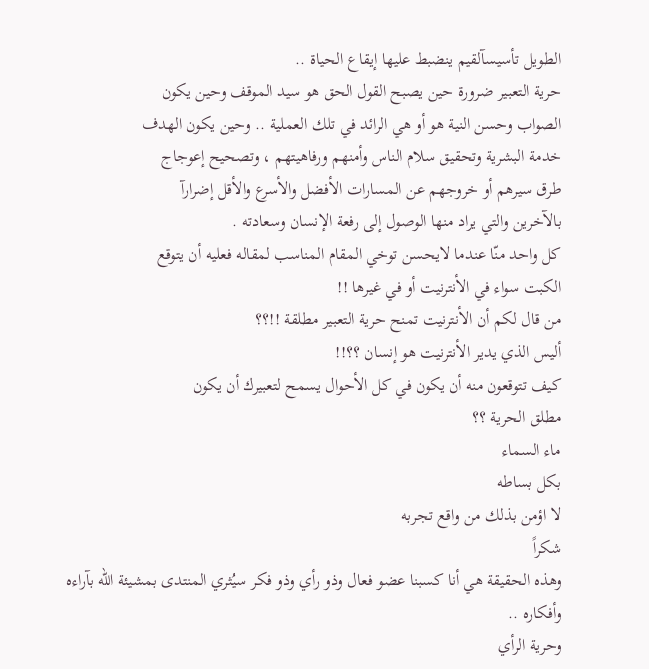الطويل تأسيسآلقيم ينضبط عليها إيقاع الحياة ..
حرية التعبير ضرورة حين يصبح القول الحق هو سيد الموقف وحين يكون
الصواب وحسن النية هو أو هي الرائد في تلك العملية .. وحين يكون الهدف
خدمة البشرية وتحقيق سلام الناس وأمنهم ورفاهيتهم ، وتصحيح إعوجاج
طرق سيرهم أو خروجهم عن المسارات الأفضل والأسرع والأقل إضرارآ
بالآخرين والتي يراد منها الوصول إلى رفعة الإنسان وسعادته .
كل واحد منّا عندما لايحسن توخي المقام المناسب لمقاله فعليه أن يتوقع
الكبت سواء في الأنترنيت أو في غيرها !!
من قال لكم أن الأنترنيت تمنح حرية التعبير مطلقة !!؟؟
أليس الذي يدير الأنترنيت هو إنسان ؟؟!!
كيف تتوقعون منه أن يكون في كل الأحوال يسمح لتعبيرك أن يكون
مطلق الحرية ؟؟
ماء السماء
بكل بساطه
لا اؤمن بذلك من واقع تجربه
شكراً
وهذه الحقيقة هي أنا كسبنا عضو فعال وذو رأي وذو فكر سيُثري المنتدى بمشيئة الله بآراءه وأفكاره ..
وحرية الرأي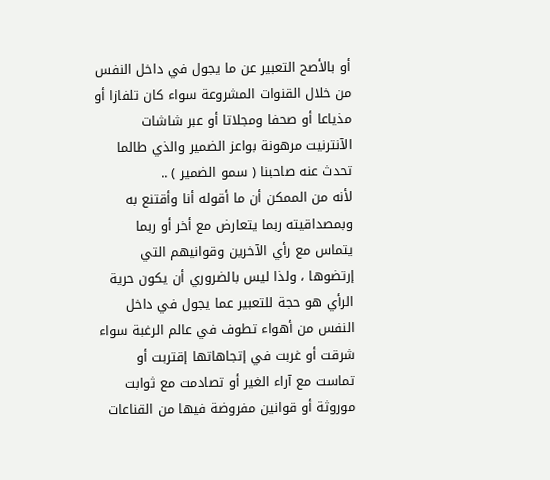أو بالأصح التعبير عن ما يجول في داخل النفس من خلال القنوات المشروعة سواء كان تلفازا أو مذياعا أو صحفا ومجلاتا أو عبر شاشات الآنترنيت مرهونة بواعز الضمير والذي طالما تحدث عنه صاحبنا ( سمو الضمير ) ..
لأنه من الممكن أن ما أقوله أنا وأقتنع به وبمصداقيته ربما يتعارض مع أخر أو ربما يتماس مع رأي الآخرين وقوانيهم التي إرتضوها ، ولذا ليس بالضروري أن يكون حرية الرأي هو حجة للتعبير عما يجول في داخل النفس من أهواء تطوف في عالم الرغبة سواء شرقت أو غربت في إتجاهاتها إقتربت أو تماست مع آراء الغير أو تصادمت مع ثوابت موروثة أو قوانين مفروضة فيها من القناعات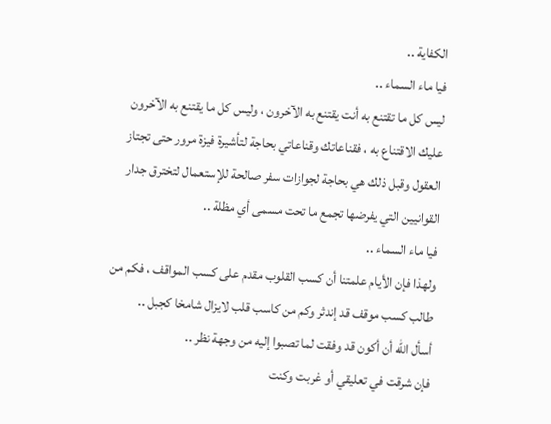الكفاية ..
فيا ماء السماء ..
ليس كل ما تقتنع به أنت يقتنع به الآخرون ، وليس كل ما يقتنع به الآخرون عليك الاقتناع به ، فقناعاتك وقناعاتي بحاجة لتأشيرة فيزة مرور حتى تجتاز العقول وقبل ذلك هي بحاجة لجوازات سفر صالحة للإستعمال لتخترق جدار القوانيين التي يفرضها تجمع ما تحت مسمى أي مظلة ..
فيا ماء السماء ..
ولهذا فإن الأيام علمتنا أن كسب القلوب مقدم على كسب المواقف ، فكم من طالب كسب موقف قد إندثر وكم من كاسب قلب لايزال شامخا كجبل ..
أسأل الله أن أكون قد وفقت لما تصبوا إليه من وجهة نظر ..
فإن شرقت في تعليقي أو غربت وكنت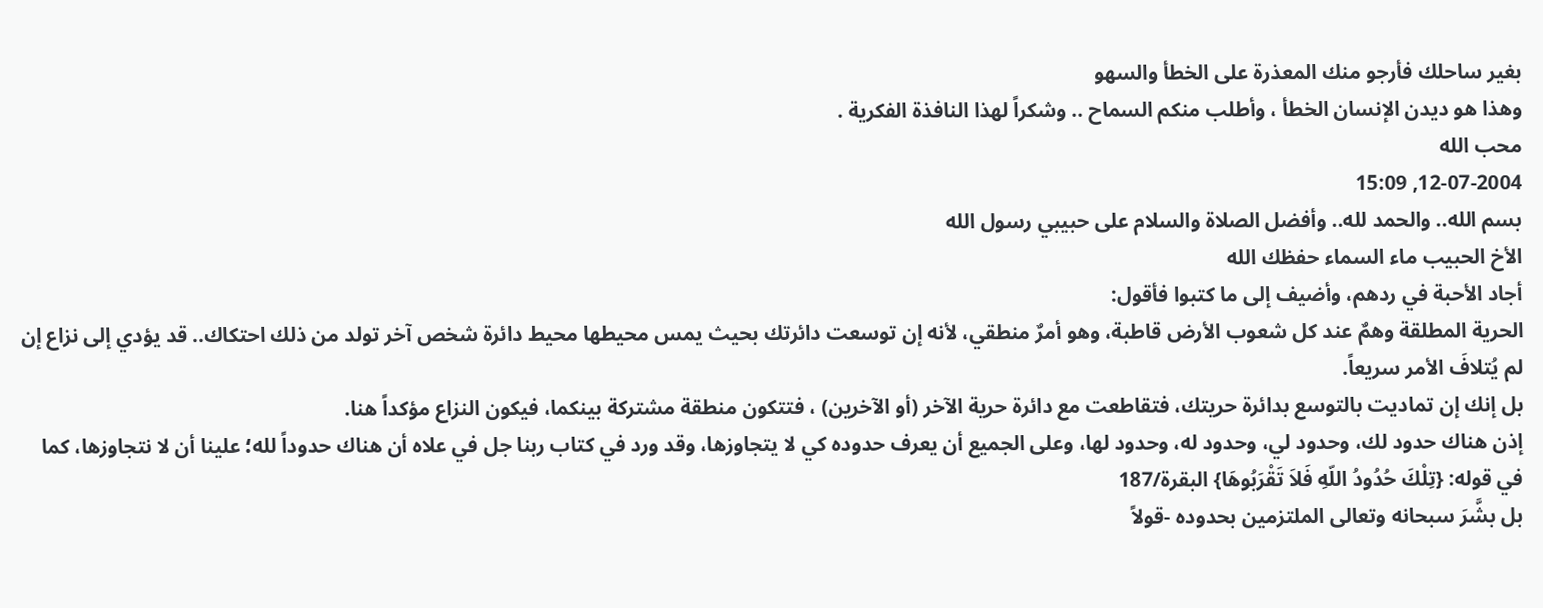بغير ساحلك فأرجو منك المعذرة على الخطأ والسهو
وهذا هو ديدن الإنسان الخطأ ، وأطلب منكم السماح .. وشكراً لهذا النافذة الفكرية .
محب الله
12-07-2004, 15:09
بسم الله.. والحمد لله.. وأفضل الصلاة والسلام على حبيبي رسول الله
الأخ الحبيب ماء السماء حفظك الله
أجاد الأحبة في ردهم، وأضيف إلى ما كتبوا فأقول:
الحرية المطلقة وهمٌ عند كل شعوب الأرض قاطبة، وهو أمرٌ منطقي، لأنه إن توسعت دائرتك بحيث يمس محيطها محيط دائرة شخص آخر تولد من ذلك احتكاك.. قد يؤدي إلى نزاع إن لم يُتلافَ الأمر سريعاً.
بل إنك إن تماديت بالتوسع بدائرة حريتك، فتقاطعت مع دائرة حرية الآخر (أو الآخرين) ، فتتكون منطقة مشتركة بينكما، فيكون النزاع مؤكداً هنا.
إذن هناك حدود لك، وحدود لي، وحدود له، وحدود لها، وعلى الجميع أن يعرف حدوده كي لا يتجاوزها، وقد ورد في كتاب ربنا جل في علاه أن هناك حدوداً لله؛ علينا أن لا نتجاوزها، كما في قوله: {تِلْكَ حُدُودُ اللّهِ فَلاَ تَقْرَبُوهَا} البقرة/187
بل بشَّرَ سبحانه وتعالى الملتزمين بحدوده -قولاً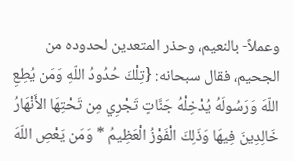وعملاً- بالنعيم، وحذر المتعدين لحدوده من الجحيم، فقال سبحانه: {تِلْكَ حُدُودُ اللّهِ وَمَن يُطِعِ اللّهَ وَرَسُولَهُ يُدْخِلْهُ جَنَّاتٍ تَجْرِي مِن تَحْتِهَا الأَنْهَارُ خَالِدِينَ فِيهَا وَذَلِكَ الْفَوْزُ الْعَظِيمُ * وَمَن يَعْصِ اللّهَ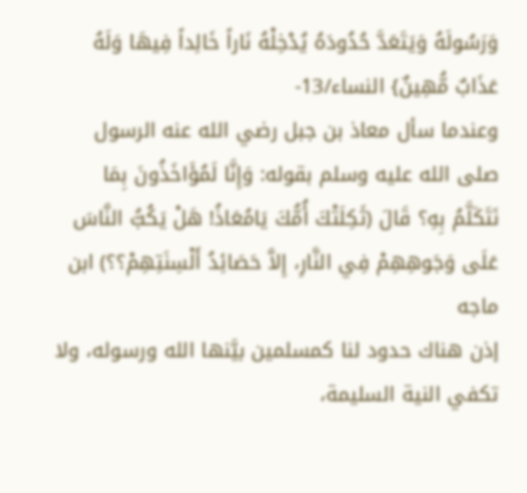وَرَسُولَهُ وَيَتَعَدَّ حُدُودَهُ يُدْخِلْهُ نَاراً خَالِداً فِيهَا وَلَهُ عَذَابٌ مُّهِينٌ} النساء/13-
وعندما سأل معاذ بن جبل رضي الله عنه الرسول صلى الله عليه وسلم بقوله: وَإِنَّا لَمُؤَاخَذُونَ بِمَا نَتَكَلَّمُ بِهِ؟ قَالَ (ثَكِلَتْكَ أُمُّكَ يَامُعَاذُ! هَلْ يَكُبُّ النَّاسَ عَلَى وَجَوهِهِمْ فِي النَّارِ، إِلاَّ حَصَائِدُ أَلْسِنَتِهِمْ؟؟) ابن ماجه
إذن هناك حدود لنا كمسلمين بيَّنها الله ورسوله، ولا تكفي النية السليمة،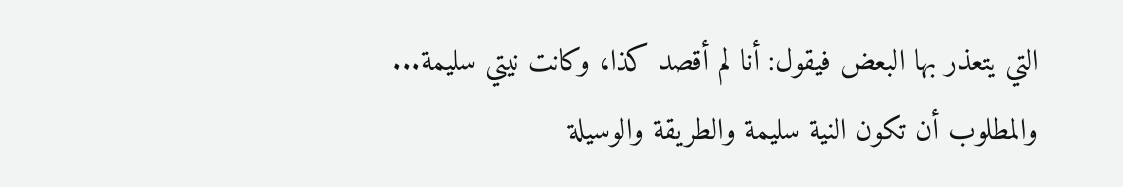التي يتعذر بها البعض فيقول: أنا لم أقصد كذا، وكانت نيتي سليمة... والمطلوب أن تكون النية سليمة والطريقة والوسيلة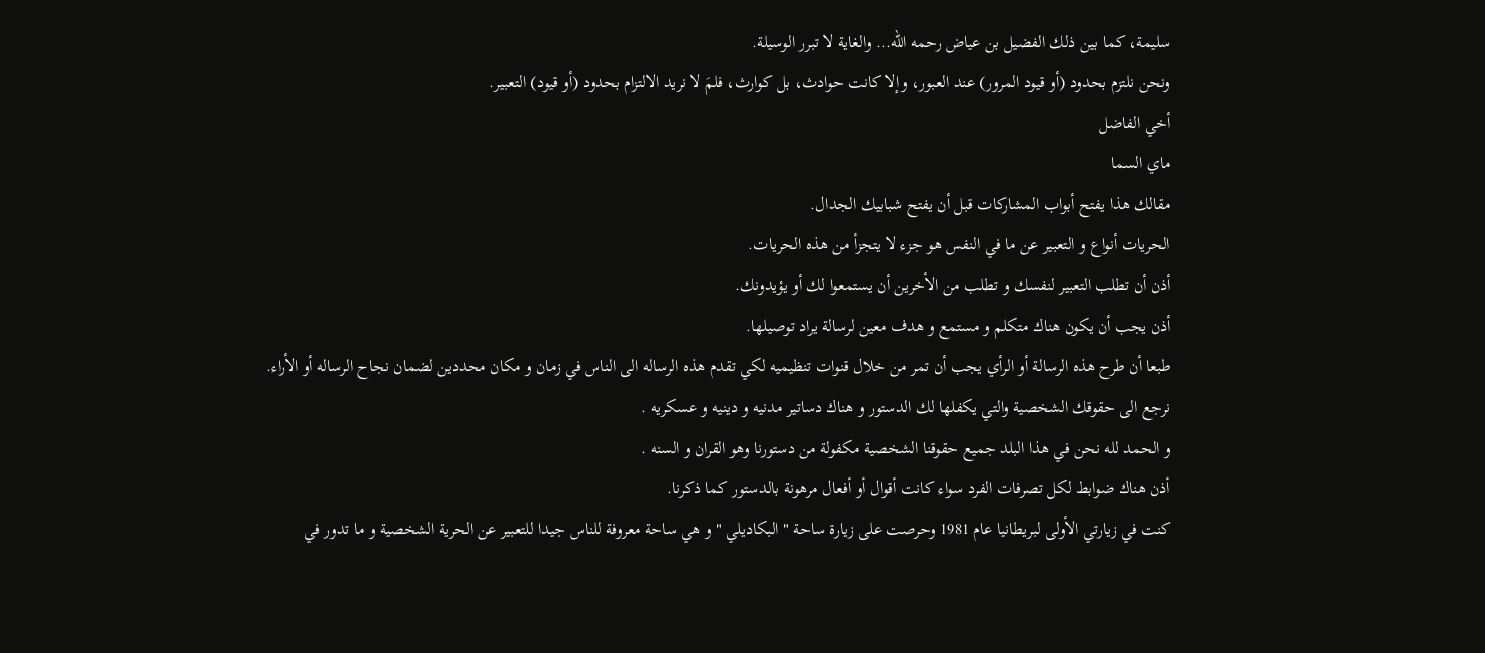سليمة، كما بين ذلك الفضيل بن عياض رحمه الله... والغاية لا تبرر الوسيلة.
ونحن نلتزم بحدود (أو قيود المرور) عند العبور، وإلا كانت حوادث، بل كوارث، فلمَ لا نريد الالتزام بحدود (أو قيود) التعبير.
أخي الفاضل
ماي السما
مقالك هذا يفتح أبواب المشاركات قبل أن يفتح شبابيك الجدال.
الحريات أنواع و التعبير عن ما في النفس هو جزء لا يتجزأ من هذه الحريات.
أذن أن تطلب التعبير لنفسك و تطلب من الأخرين أن يستمعوا لك أو يؤيدونك.
أذن يجب أن يكون هناك متكلم و مستمع و هدف معين لرسالة يراد توصيلها.
طبعا أن طرح هذه الرسالة أو الرأي يجب أن تمر من خلال قنوات تنظيميه لكي تقدم هذه الرساله الى الناس في زمان و مكان محددين لضمان نجاح الرساله أو الأراء.
نرجع الى حقوقك الشخصية والتي يكفلها لك الدستور و هناك دساتير مدنيه و دينيه و عسكريه .
و الحمد لله نحن في هذا البلد جميع حقوقنا الشخصية مكفولة من دستورنا وهو القران و السنه .
أذن هناك ضوابط لكل تصرفات الفرد سواء كانت أقوال أو أفعال مرهونة بالدستور كما ذكرنا.
كنت في زيارتي الأولى لبريطانيا عام 1981 وحرصت على زيارة ساحة " البكاديلي " و هي ساحة معروفة للناس جيدا للتعبير عن الحرية الشخصية و ما تدور في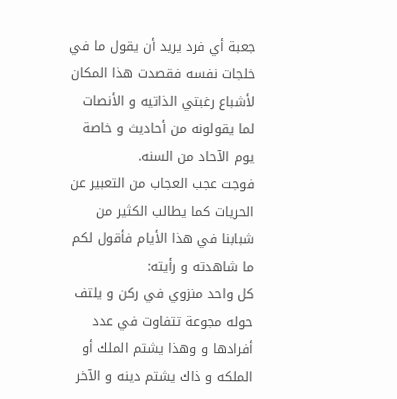جعبة أي فرد يريد أن يقول ما في خلجات نفسه فقصدت هذا المكان لأشباع رغبتي الذاتيه و الأنصات لما يقولونه من أحاديث و خاصة يوم الآحاد من السنه.
فوجت عجب العجاب من التعبير عن الحريات كما يطالب الكثير من شبابنا في هذا الأيام فأقول لكم ما شاهدته و رأيته:
كل واحد منزوي في ركن و يلتف حوله مجوعة تتفاوت في عدد أفرادها و وهذا يشتم الملك أو الملكه و ذاك يشتم دينه و الآخر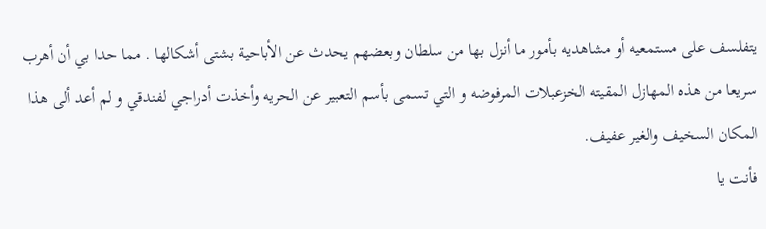يتفلسف على مستمعيه أو مشاهديه بأمور ما أنزل بها من سلطان وبعضهم يحدث عن الأباحية بشتى أشكالها . مما حدا بي أن أهرب سريعا من هذه المهازل المقيته الخزعبلات المرفوضه و التي تسمى بأسم التعبير عن الحريه وأخذت أدراجي لفندقي و لم أعد ألى هذا المكان السخيف والغير عفيف.
فأنت يا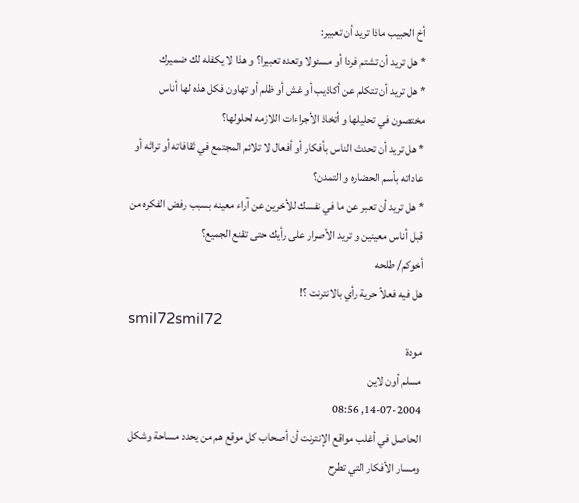أخ الحبيب ماذا تريد أن تعبير:
* هل تريد أن تشتم فردا أو مسئولا وتعده تعبيرا؟ و هذا لا يكفله لك ضميرك
* هل تريد أن تتكلم عن أكاذيب أو غش أو ظلم أو تهاون فكل هذه لها أناس مختصون في تحليلها و أتخاذ الأجراءات اللازمه لحلولها؟
* هل تريد أن تحدث الناس بأفكار أو أفعال لا تلائم المجتمع في ثقافاته أو تراثه أو عاداته بأسم الحضاره و التمدن؟
* هل تريد أن تعبر عن ما في نفسك للأخرين عن آراء معينه بسبب رفض الفكره من قبل أناس معينين و تريد الأصرار على رأيك حتى تقنع الجميع؟
أخوكم/ طلحه
هل فيه فعلاً حرية رأي بالانترنت ؟!
smil72smil72
مودة
مسلم أون لاين
14-07-2004, 08:56
الحاصل في أغلب مواقع الإنترنت أن أصحاب كل موقع هم من يحدد مساحة وشكل ومسار الأفكار التي تطرح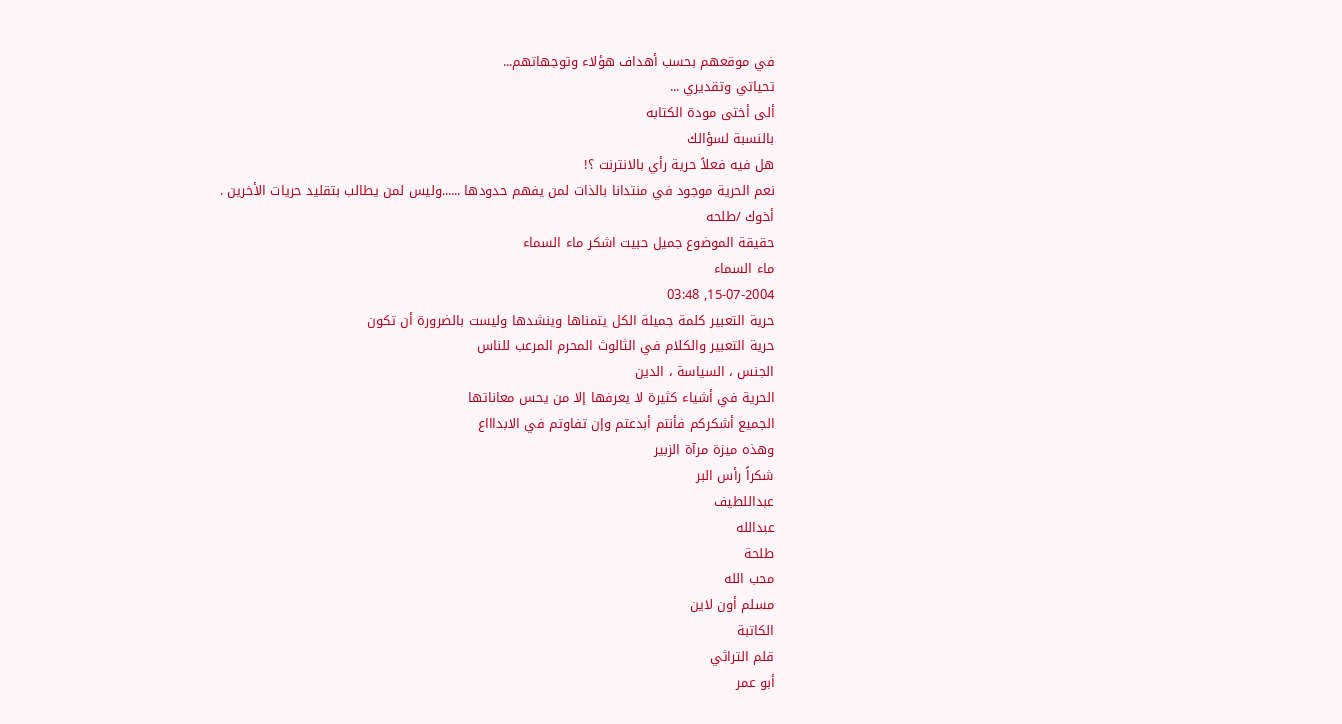في موقعهم بحسب أهداف هؤلاء وتوجهاتهم...
تحياتي وتقديري ...
ألى أختى مودة الكتابه
بالنسبة لسؤالك
هل فيه فعلاً حرية رأي بالانترنت ؟!
نعم الحرية موجود في منتدانا بالذات لمن يفهم حدودها ......وليس لمن يطالب بتقليد حريات الأخرين .
أخوك /طلحه
حقيقة الموضوع جميل حبيت اشكر ماء السماء
ماء السماء
15-07-2004, 03:48
حرية التعبير كلمة جميلة الكل يتمناها وينشدها وليست بالضرورة أن تكون
حرية التعبير والكلام في الثالوث المحرم المرعب للناس
الجنس ، السياسة ، الدين
الحرية في أشياء كثيرة لا يعرفها إلا من يحس معاناتها
الجميع أشكركم فأنتم أبدعتم وإن تفاوتم في الابداااع
وهذه ميزة مرآة الزبير
شكراً رأس البر
عبداللطيف
عبدالله
طلحة
محب الله
مسلم أون لاين
الكاتبة
قلم التراثي
أبو عمر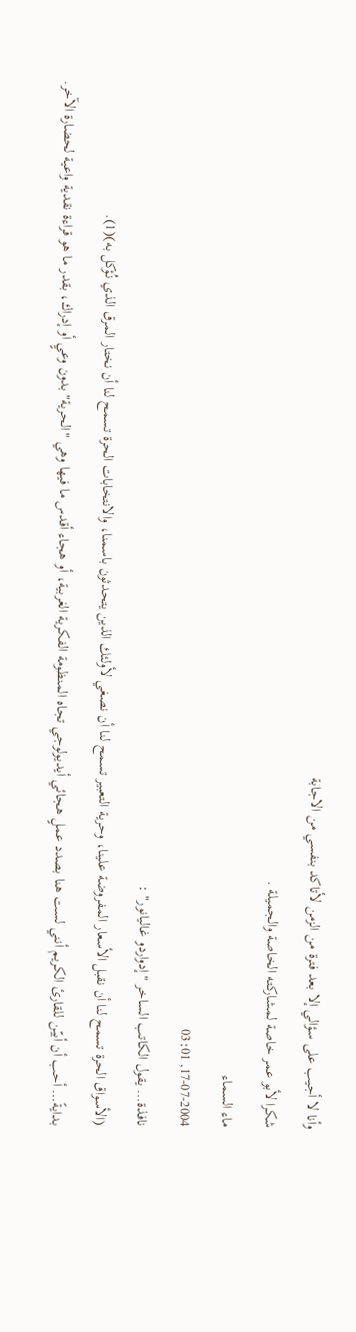وأنا لا أجيب على سؤالي إلا بعد فترة من الزمن لأتاكد بنفسي من الاجابة
شكرا لأبو عمر خاصة لمشاركته الخاصة والجميلة .
ماء السماء
17-07-2004, 03:01
نافذة… يقول الكاتب الساخر "إدواردو غاليانور" :
(الأسواق الحرة تسمح لنا أن نقبل الأسعار المفروضة علينا، وحرية التعبير تسمح لنا أن نصغي لأولئك الذين يتحدثون باسمنا، والانتخابات الحرة تسمح لنا أن نختار المرق الذي نُـؤكل به)(1).
بدايةً… أحب أن أبيّن للقارئ الكريم أنني لست هنا بصدد عملٍ هجائي أيديولوجي تجاه المنظومة الفكرية الغربية، أو هجاء أقدس ما فيها وهي "الحرية" بدون وعيٍ أو إدراك، بقدر ما هو قراءة نقدية واعية لحضارة الآخر.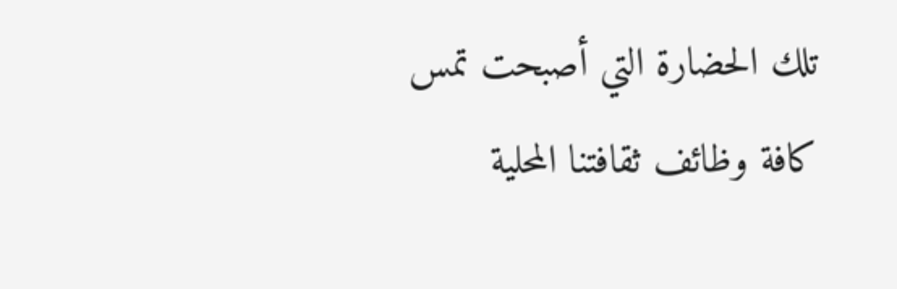تلك الحضارة التي أصبحت تمس كافة وظائف ثقافتنا المحلية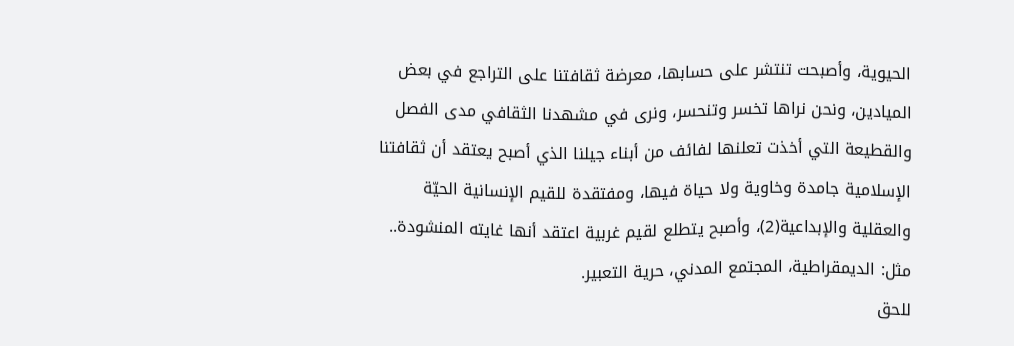الحيوية، وأصبحت تنتشر على حسابها، معرضة ثقافتنا على التراجع في بعض الميادين، ونحن نراها تخسر وتنحسر، ونرى في مشهدنا الثقافي مدى الفصل والقطيعة التي أخذت تعلنها لفائف من أبناء جيلنا الذي أصبح يعتقد أن ثقافتنا الإسلامية جامدة وخاوية ولا حياة فيها، ومفتقدة للقيم الإنسانية الحيّة والعقلية والإبداعية(2)، وأصبح يتطلع لقيم غربية اعتقد أنها غايته المنشودة.. مثل: الديمقراطية، المجتمع المدني، حرية التعبير.
للحق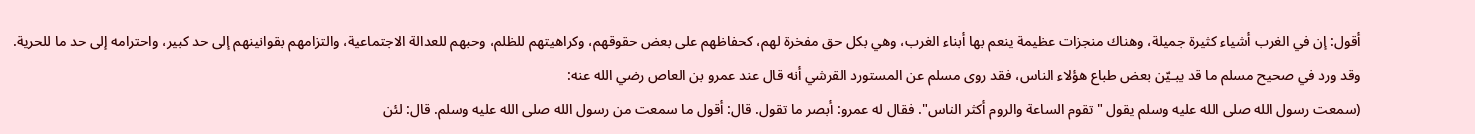أقول: إن في الغرب أشياء كثيرة جميلة، وهناك منجزات عظيمة ينعم بها أبناء الغرب، وهي بكل حق مفخرة لهم، كحفاظهم على بعض حقوقهم، وكراهيتهم للظلم، وحبهم للعدالة الاجتماعية، والتزامهم بقوانينهم إلى حد كبير، واحترامه إلى حد ما للحرية.
وقد ورد في صحيح مسلم ما قد يبـيّن بعض طباع هؤلاء الناس، فقد روى مسلم عن المستورد القرشي أنه قال عند عمرو بن العاص رضي الله عنه:
(سمعت رسول الله صلى الله عليه وسلم يقول "تقوم الساعة والروم أكثر الناس". فقال له عمرو: أبصر ما تقول. قال: أقول ما سمعت من رسول الله صلى الله عليه وسلم. قال: لئن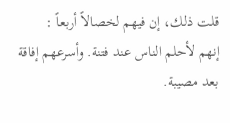قلت ذلك، إن فيهم لخصالاً أربعاً :
إنهم لأحلم الناس عند فتنة. وأسرعهم إفاقة بعد مصيبة.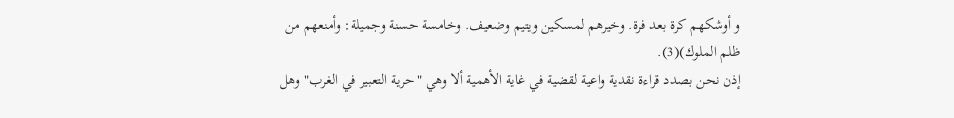و أوشكهم كرة بعد فرة. وخيرهم لمسكين ويتيم وضعيف. وخامسة حسنة وجميلة: وأمنعهم من ظلم الملوك)(3).
إذن نحن بصدد قراءة نقدية واعية لقضية في غاية الأهمية ألا وهي "حرية التعبير في الغرب" وهل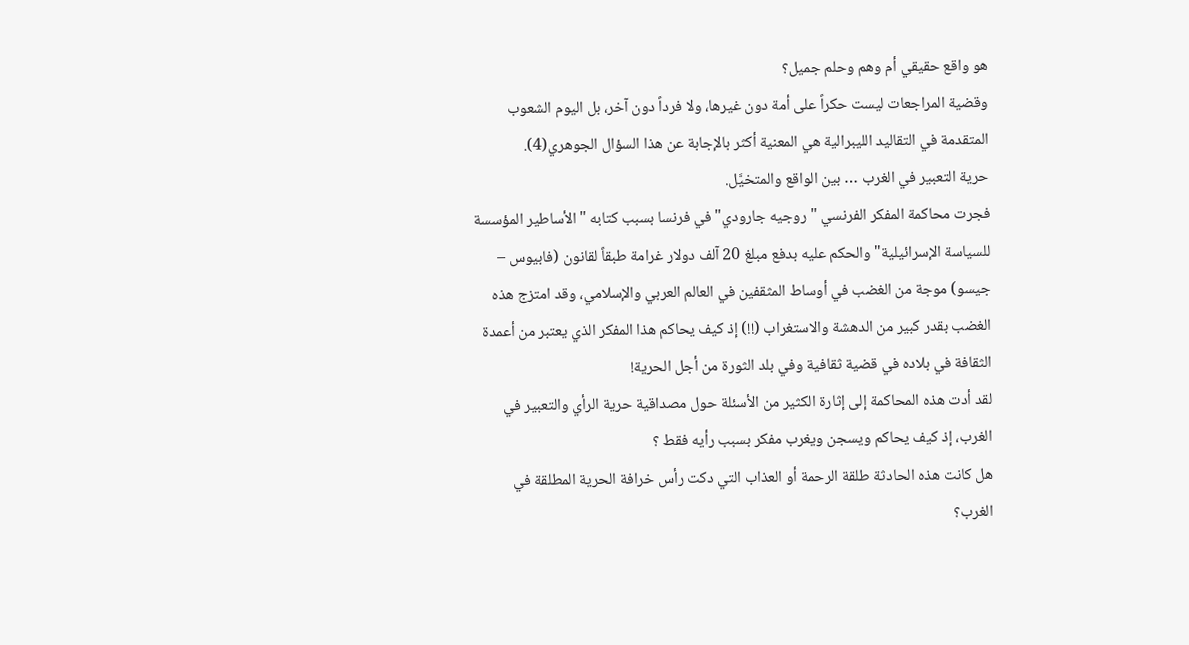هو واقع حقيقي أم وهم وحلم جميل؟
وقضية المراجعات ليست حكراً على أمة دون غيرها، ولا فرداً دون آخر، بل اليوم الشعوب المتقدمة في التقاليد الليبرالية هي المعنية أكثر بالإجابة عن هذا السؤال الجوهري(4).
حرية التعبير في الغرب … بين الواقع والمتخيَّل.
فجرت محاكمة المفكر الفرنسي "روجيه جارودي" في فرنسا بسبب كتابه "الأساطير المؤسسة للسياسة الإسرائيلية" والحكم عليه بدفع مبلغ 20 آلف دولار غرامة طبقاً لقانون (فابيوس – جيسو) موجة من الغضب في أوساط المثقفين في العالم العربي والإسلامي، وقد امتزج هذه الغضب بقدر كبير من الدهشة والاستغراب (!!) إذ كيف يحاكم هذا المفكر الذي يعتبر من أعمدة الثقافة في بلاده في قضية ثقافية وفي بلد الثورة من أجل الحرية!
لقد أدت هذه المحاكمة إلى إثارة الكثير من الأسئلة حول مصداقية حرية الرأي والتعبير في الغرب، إذ كيف يحاكم ويسجن ويغرب مفكر بسبب رأيه فقط ؟
هل كانت هذه الحادثة طلقة الرحمة أو العذاب التي دكت رأس خرافة الحرية المطلقة في الغرب؟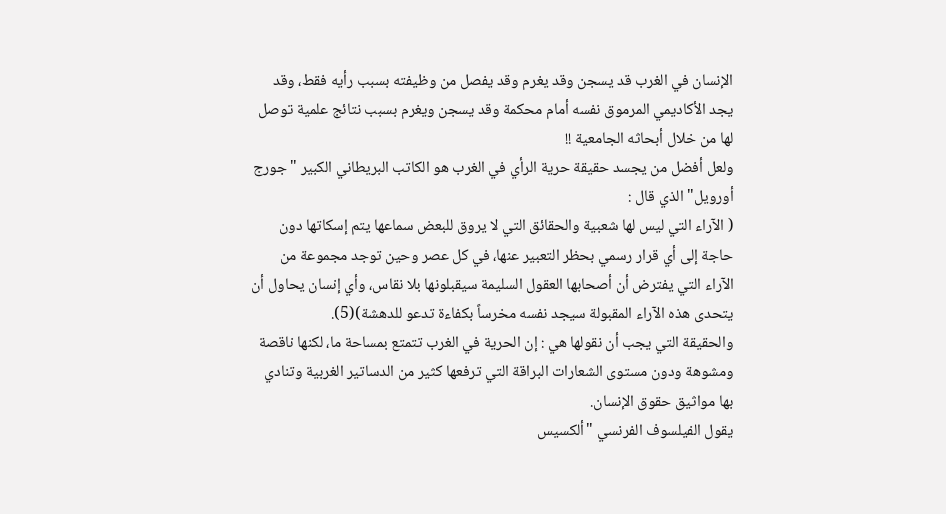الإنسان في الغرب قد يسجن وقد يغرم وقد يفصل من وظيفته بسبب رأيه فقط، وقد يجد الأكاديمي المرموق نفسه أمام محكمة وقد يسجن ويغرم بسبب نتائج علمية توصل لها من خلال أبحاثه الجامعية !!
ولعل أفضل من يجسد حقيقة حرية الرأي في الغرب هو الكاتب البريطاني الكبير "جورج أورويل" الذي قال :
( الآراء التي ليس لها شعبية والحقائق التي لا يروق للبعض سماعها يتم إسكاتها دون حاجة إلى أي قرار رسمي بحظر التعبير عنها، في كل عصر وحين توجد مجموعة من الآراء التي يفترض أن أصحابها العقول السليمة سيقبلونها بلا نقاس، وأي إنسان يحاول أن يتحدى هذه الآراء المقبولة سيجد نفسه مخرساً بكفاءة تدعو للدهشة)(5).
والحقيقة التي يجب أن نقولها هي : إن الحرية في الغرب تتمتع بمساحة ما، لكنها ناقصة ومشوهة ودون مستوى الشعارات البراقة التي ترفعها كثير من الدساتير الغربية وتنادي بها مواثيق حقوق الإنسان.
يقول الفيلسوف الفرنسي "ألكسيس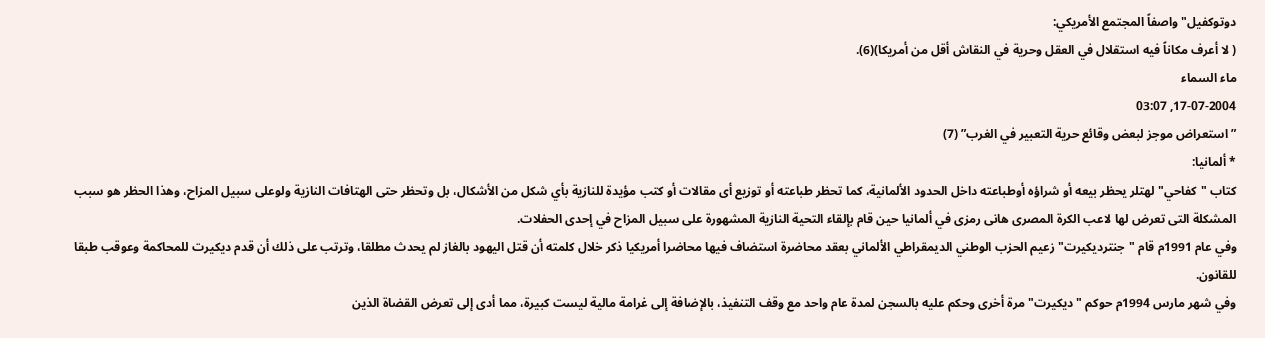دوتوكفيل" واصفاً المجتمع الأمريكي:
( لا أعرف مكاناً فيه استقلال في العقل وحرية في النقاش أقل من أمريكا)(6).
ماء السماء
17-07-2004, 03:07
”استعراض موجز لبعض وقائع حرية التعبير في الغرب” (7)
* ألمانيا:
كتاب "كفاحي" لهتلر يحظر بيعه أو شراؤه أوطباعته داخل الحدود الألمانية، كما تحظر طباعته أو توزيع أى مقالات أو كتب مؤيدة للنازية بأي شكل من الأشكال، بل وتحظر حتى الهتافات النازية ولوعلى سبيل المزاح، وهذا الحظر هو سبب المشكلة التى تعرض لها لاعب الكرة المصرى هانى رمزى في ألمانيا حين قام بإلقاء التحية النازية المشهورة على سبيل المزاح في إحدى الحفلات.
وفي عام 1991م قام "جنترديكيرت" زعيم الحزب الوطني الديمقراطي الألماني بعقد محاضرة استضاف فيها محاضرا أمريكيا ذكر خلال كلمته أن قتل اليهود بالغاز لم يحدث مطلقا، وترتب على ذلك أن قدم ديكيرت للمحاكمة وعوقب طبقا للقانون.
وفي شهر مارس 1994م حوكم "ديكيرت" مرة أخرى وحكم عليه بالسجن لمدة عام واحد مع وقف التنفيذ، بالإضافة إلى غرامة مالية ليست كبيرة، مما أدى إلى تعرض القضاة الذين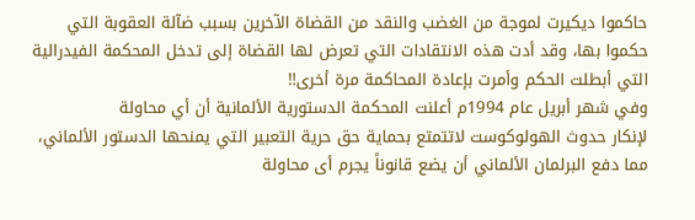حاكموا ديكيرت لموجة من الغضب والنقد من القضاة الآخرين بسبب ضآلة العقوبة التي حكموا بها، وقد أدت هذه الانتقادات التي تعرض لها القضاة إلى تدخل المحكمة الفيدرالية التي أبطلت الحكم وأمرت بإعادة المحاكمة مرة أخرى!!
وفي شهر أبريل عام 1994م أعلنت المحكمة الدستورية الألمانية أن أي محاولة
لإنكار حدوث الهولوكوست لاتتمتع بحماية حق حرية التعبير التي يمنحها الدستور الألماني، مما دفع البرلمان الألماني أن يضع قانوناً يجرم أى محاولة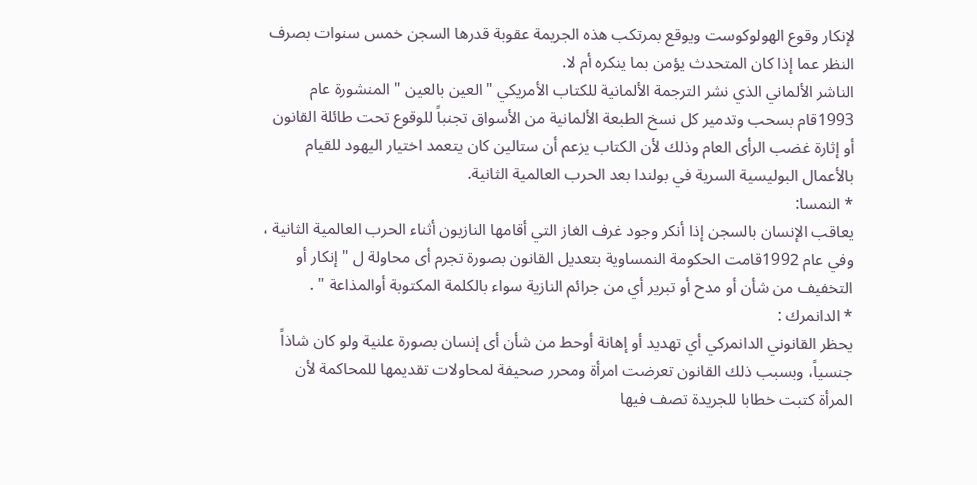لإنكار وقوع الهولوكوست ويوقع بمرتكب هذه الجريمة عقوبة قدرها السجن خمس سنوات بصرف النظر عما إذا كان المتحدث يؤمن بما ينكره أم لا.
الناشر الألماني الذي نشر الترجمة الألمانية للكتاب الأمريكي "العين بالعين " المنشورة عام 1993قام بسحب وتدمير كل نسخ الطبعة الألمانية من الأسواق تجنباً للوقوع تحت طائلة القانون أو إثارة غضب الرأى العام وذلك لأن الكتاب يزعم أن ستالين كان يتعمد اختيار اليهود للقيام بالأعمال البوليسية السرية في بولندا بعد الحرب العالمية الثانية.
* النمسا:
يعاقب الإنسان بالسجن إذا أنكر وجود غرف الغاز التي أقامها النازيون أثناء الحرب العالمية الثانية ، وفي عام 1992قامت الحكومة النمساوية بتعديل القانون بصورة تجرم أى محاولة ل "إنكار أو التخفيف من شأن أو مدح أو تبرير أي من جرائم النازية سواء بالكلمة المكتوبة أوالمذاعة " .
* الدانمرك :
يحظر القانوني الدانمركي أي تهديد أو إهانة أوحط من شأن أى إنسان بصورة علنية ولو كان شاذاً جنسياً، وبسبب ذلك القانون تعرضت امرأة ومحرر صحيفة لمحاولات تقديمها للمحاكمة لأن المرأة كتبت خطابا للجريدة تصف فيها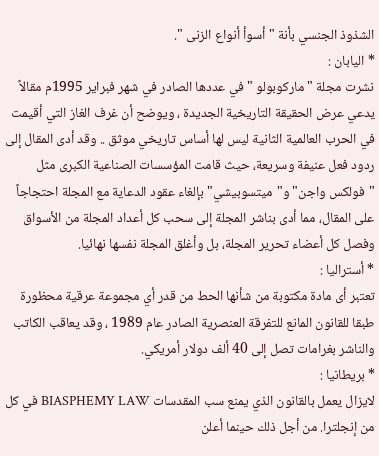الشذوذ الجنسي بأنة " أسوأ أنواع الزنى ".
* اليابان :
نشرت مجلة " ماركوبولو " في عددها الصادر في شهر فبراير 1995م مقالاً يدعي عرض الحقيقة التاريخية الجديدة ، ويوضح أن غرف الغاز التي أقيمت في الحرب العالمية الثانية ليس لها أساس تاريخي موثق .. وقد أدى المقال إلى ردود فعل عنيفة وسريعة، حيث قامت المؤسسات الصناعية الكبرى مثل "فولكس واجن" و"ميتسوبيشي" بإلغاء عقود الدعاية مع المجلة احتجاجاً على المقال، مما أدى بناشر المجلة إلى سحب كل أعداد المجلة من الأسواق وفصل كل أعضاء تحرير المجلة، بل وأغلق المجلة نفسها نهائيا.
* أستراليا :
تعتبر أى مادة مكتوبة من شأنها الحط من قدر أي مجموعة عرقية محظورة طبقا للقانون المانع للتفرقة العنصرية الصادر عام 1989 ، وقد يعاقب الكاتب والناشر بغرامات تصل إلى 40 ألف دولار أمريكي.
* بريطانيا :
لايزال يعمل بالقانون الذي يمنع سب المقدسات BIASPHEMY LAW في كل من إنجلترا. من أجل ذلك حينما أعلن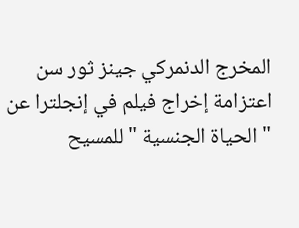المخرج الدنمركي جينز ثور سن اعتزامة إخراج فيلم في إنجلترا عن " الحياة الجنسية " للمسيح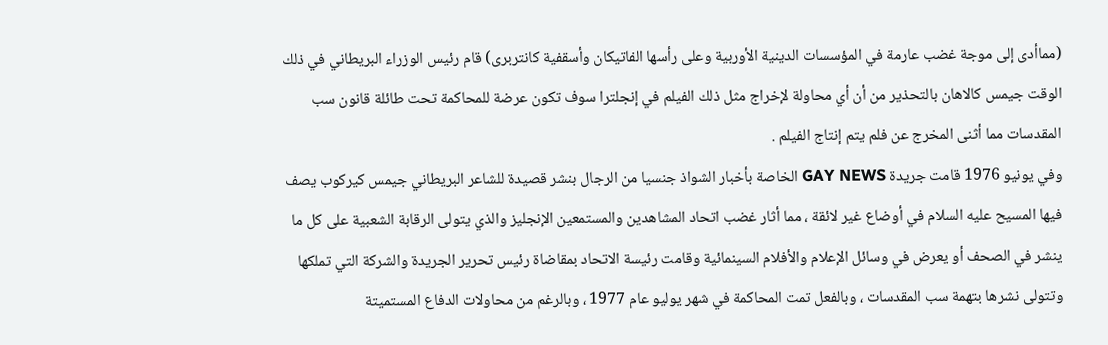(مماأدى إلى موجة غضب عارمة في المؤسسات الدينية الأوربية وعلى رأسها الفاتيكان وأسقفية كانتربرى) قام رئيس الوزراء البريطاني في ذلك الوقت جيمس كالاهان بالتحذير من أن أي محاولة لإخراج مثل ذلك الفيلم في إنجلترا سوف تكون عرضة للمحاكمة تحت طائلة قانون سب المقدسات مما أثنى المخرج عن فلم يتم إنتاج الفيلم .
وفي يونيو 1976 قامت جريدة GAY NEWS الخاصة بأخبار الشواذ جنسيا من الرجال بنشر قصيدة للشاعر البريطاني جيمس كيركوب يصف فيها المسيح عليه السلام في أوضاع غير لائقة ، مما أثار غضب اتحاد المشاهدين والمستمعين الإنجليز والذي يتولى الرقابة الشعبية على كل ما ينشر في الصحف أو يعرض في وسائل الإعلام والأفلام السينمائية وقامت رئيسة الاتحاد بمقاضاة رئيس تحرير الجريدة والشركة التي تملكها وتتولى نشرها بتهمة سب المقدسات ، وبالفعل تمت المحاكمة في شهر يوليو عام 1977 ، وبالرغم من محاولات الدفاع المستميتة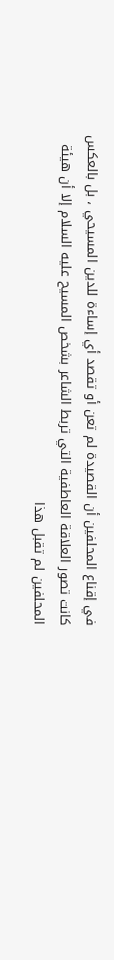في إقناع المحلفين أن القصيدة لم تعن أو تقصد أي إساءة للدين المسيحي ، بل بالعكس كانت تصور العلاقة العاطفية التي تربط الشاعر بشخص المسيح عليه السلام إلا أن هيئة المحلفين لم تقبل هذا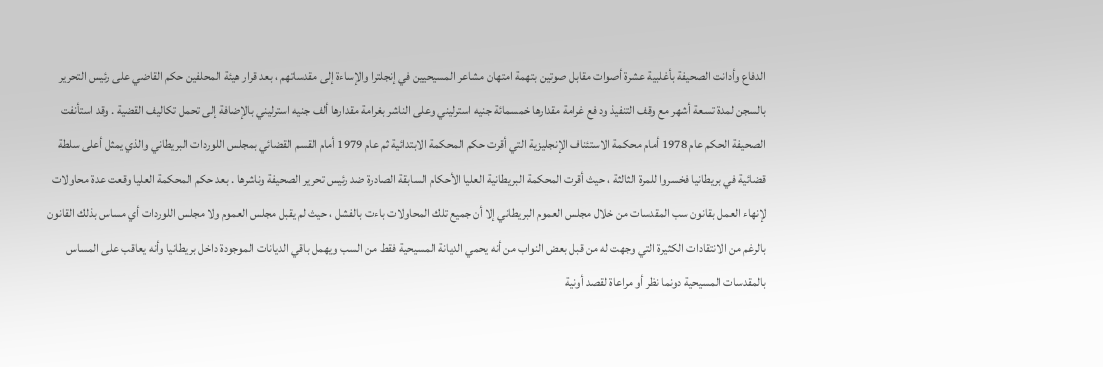الدفاع وأدانت الصحيفة بأغلبية عشرة أصوات مقابل صوتين بتهمة امتهان مشاعر المسيحيين في إنجلترا والإساءة إلى مقدساتهم ، بعد قرار هيئة المحلفين حكم القاضي على رئيس التحرير بالسجن لمدة تسعة أشهر مع وقف التنفيذ ود فع غرامة مقدارها خمسمائة جنيه استرليني وعلى الناشر بغرامة مقدارها ألف جنيه استرليني بالإضافة إلى تحمل تكاليف القضية . وقد استأنفت الصحيفة الحكم عام 1978 أمام محكمة الاستئناف الإنجليزية التي أقرت حكم المحكمة الابتدائية ثم عام 1979 أمام القسم القضائي بمجلس اللوردات البريطاني والذي يمثل أعلى سلطة قضائية في بريطانيا فخسروا للمرة الثالثة ، حيث أقرت المحكمة البريطانية العليا الأحكام السابقة الصادرة ضد رئيس تحرير الصحيفة وناشرها . بعد حكم المحكمة العليا وقعت عدة محاولات لإنهاء العمل بقانون سب المقدسات من خلال مجلس العموم البريطاني إلا أن جميع تلك المحاولات باءت بالفشل ، حيث لم يقبل مجلس العموم ولا مجلس اللوردات أي مساس بذلك القانون بالرغم من الانتقادات الكثيرة التي وجهت له من قبل بعض النواب من أنه يحمي الديانة المسيحية فقط من السب ويهمل باقي الديانات الموجودة داخل بريطانيا وأنه يعاقب على المساس بالمقدسات المسيحية دونما نظر أو مراعاة لقصد أونية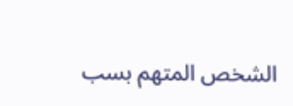الشخص المتهم بسب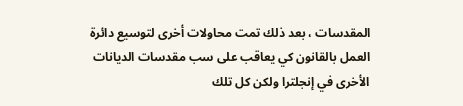المقدسات ، بعد ذلك تمت محاولات أخرى لتوسيع دائرة العمل بالقانون كي يعاقب على سب مقدسات الديانات الأخرى في إنجلترا ولكن كل تلك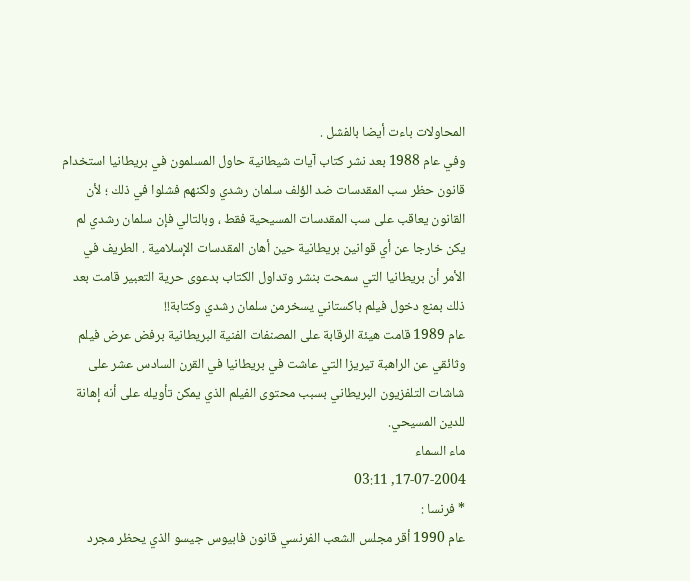المحاولات باءت أيضا بالفشل .
وفي عام 1988 بعد نشر كتاب آيات شيطانية حاول المسلمون في بريطانيا استخدام قانون حظر سب المقدسات ضد الؤلف سلمان رشدي ولكنهم فشلوا في ذلك ؛ لأن القانون يعاقب على سب المقدسات المسيحية فقط ، وبالتالي فإن سلمان رشدي لم يكن خارجا عن أي قوانين بريطانية حين أهان المقدسات الإسلامية . الطريف في الأمر أن بريطانيا التي سمحت بنشر وتداول الكتاب بدعوى حرية التعبير قامت بعد ذلك بمنع دخول فيلم باكستاني يسخرمن سلمان رشدي وكتابة!!
عام 1989 قامت هيئة الرقابة على المصنفات الفنية البريطانية برفض عرض فيلم وثائقي عن الراهبة تيريزا التي عاشت في بريطانيا في القرن السادس عشر على شاشات التلفزيون البريطاني بسبب محتوى الفيلم الذي يمكن تأويله على أنه إهانة للدين المسيحي.
ماء السماء
17-07-2004, 03:11
* فرنسا :
عام 1990 أقر مجلس الشعب الفرنسي قانون فابيوس جيسو الذي يحظر مجرد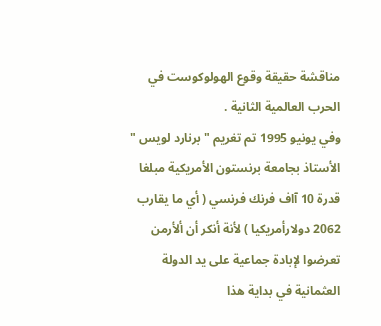مناقشة حقيقة وقوع الهولوكوست في الحرب العالمية الثانية .
وفي يونيو 1995 تم تغريم " برنارد لويس " الأستاذ بجامعة برنستون الأمريكية مبلغا قدرة 10 آاف فرنك فرنسي ( أي ما يقارب 2062 دولارأمريكيا ) لأنة أنكر أن ألأرمن تعرضوا لإبادة جماعية على يد الدولة العثمانية في بداية هذا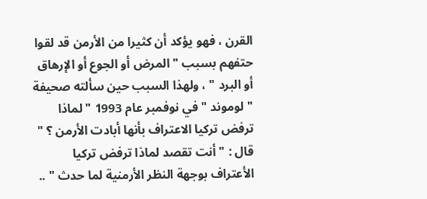القرن ، فهو يؤكد أن كثيرا من الأرمن قد لقوا حتفهم بسبب " المرض أو الجوع أو الإرهاق أو البرد " ، ولهذا السبب حين سألته صحيفة " لوموند " في نوفمبر عام 1993 " لماذا ترفض تركيا الاعتراف بأنها أبادت الأرمن ؟ " قال : " أنت تقصد لماذا ترفض تركيا الأعتراف بوجهة النظر الأرمنية لما حدث " ..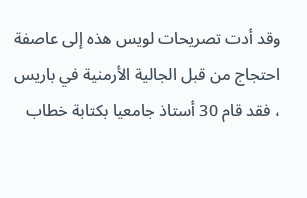وقد أدت تصريحات لويس هذه إلى عاصفة احتجاج من قبل الجالية الأرمنية في باريس ، فقد قام 30 أستاذ جامعيا بكتابة خطاب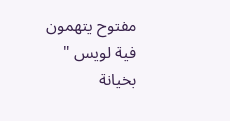مفتوح يتهمون فية لويس " بخيانة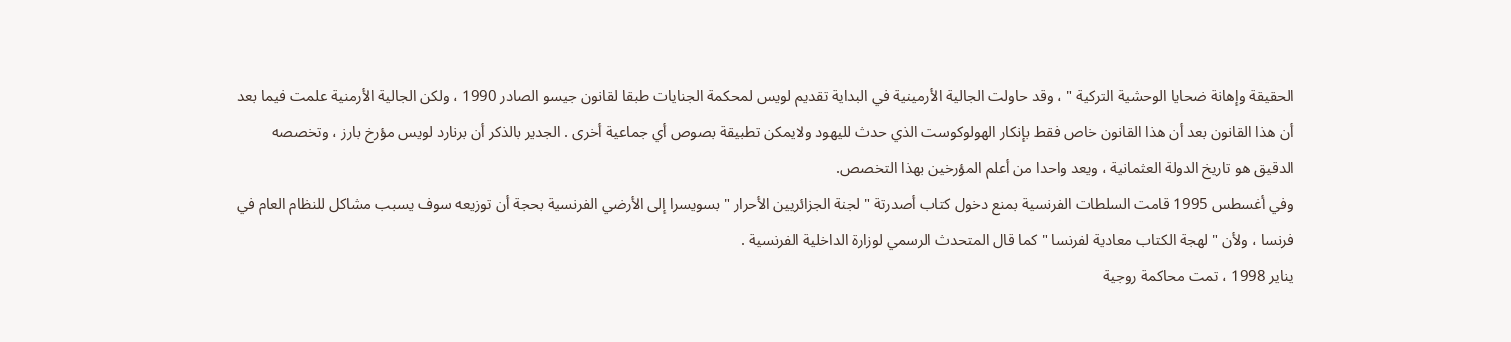الحقيقة وإهانة ضحايا الوحشية التركية " ، وقد حاولت الجالية الأرمينية في البداية تقديم لويس لمحكمة الجنايات طبقا لقانون جيسو الصادر 1990 ، ولكن الجالية الأرمنية علمت فيما بعد أن هذا القانون بعد أن هذا القانون خاص فقط بإنكار الهولوكوست الذي حدث لليهود ولايمكن تطبيقة بصوص أي جماعية أخرى . الجدير بالذكر أن برنارد لويس مؤرخ بارز ، وتخصصه الدقيق هو تاريخ الدولة العثمانية ، ويعد واحدا من أعلم المؤرخين بهذا التخصص.
وفي أغسطس 1995 قامت السلطات الفرنسية بمنع دخول كتاب أصدرتة " لجنة الجزائريين الأحرار " بسويسرا إلى الأرضي الفرنسية بحجة أن توزيعه سوف يسبب مشاكل للنظام العام في فرنسا ، ولأن " لهجة الكتاب معادية لفرنسا " كما قال المتحدث الرسمي لوزارة الداخلية الفرنسية .
يناير 1998 ، تمت محاكمة روجية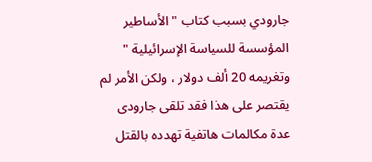جارودي بسبب كتاب " الأساطير المؤسسة للسياسة الإسرائيلية " وتغريمه 20 ألف دولار ، ولكن الأمر لم يقتصر على هذا فقد تلقى جارودى عدة مكالمات هاتفية تهدده بالقتل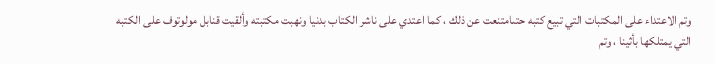وتم الاعتداء على المكتبات التي تبيع كتبه حتىامتنعت عن ذلك ، كما اعتدي على ناشر الكتاب بدنيا ونهبت مكتبته وألقيت قنابل مولوتوف على الكتبه التي يمتلكها بأثينا ، وتم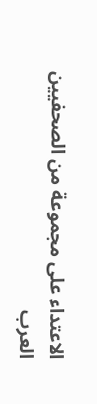الاعتداء على مجموعة من الصحفيين العرب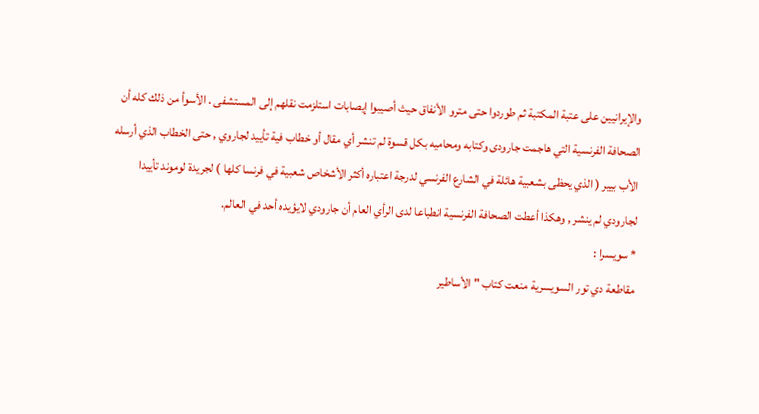والإيرانيين على عتبة المكتبة ثم طوردوا حتى مترو الأنفاق حيث أصيبوا إيصابات استلزمت نقلهم إلى المستشفى . الأسوأ من ذلك كله أن الصحافة الفرنسية التي هاجمت جارودى وكتابه ومحاميه بكل قسوة لم تنشر أي مقال أو خطاب فية تأييد لجاروي , حتى الخطاب الذي أرسله الأب بيير ( الذي يحظى بشعبية هائلة في الشارع الفرنسي لدرجة اعتباره أكثر الأشخاص شعبية في فرنسا كلها ) لجريدة لوموند تأييدا لجارودي لم ينشر , وهكذا أعطت الصحافة الفرنسية انطباعا لدى الرأي العام أن جارودي لايؤيده أحد في العالم.
* سويسرا :
مقاطعة دي تور السويسرية منعت كتاب " الأساطير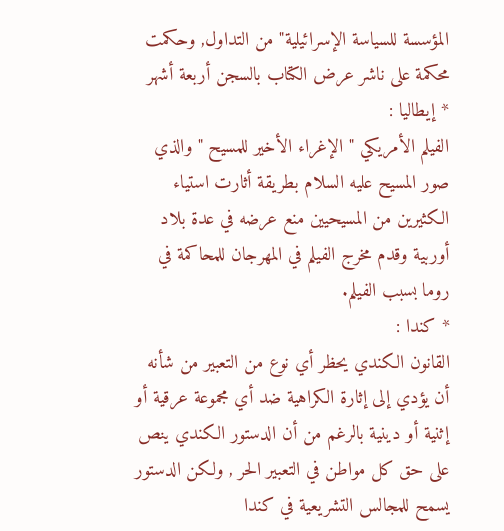المؤسسة للسياسة الإسرائيلية" من التداول, وحكمت محكمة على ناشر عرض الكتاب بالسجن أربعة أشهر
* إيطاليا :
الفيلم الأمريكي " الإغراء الأخير للمسيح " والذي صور المسيح عليه السلام بطريقة أثارت استياء الكثيرين من المسيحيين منع عرضه في عدة بلاد أوربية وقدم مخرج الفيلم في المهرجان للمحاكمة في روما بسبب الفيلم.
* كندا :
القانون الكندي يحظر أي نوع من التعبير من شأنه أن يؤدي إلى إثارة الكراهية ضد أي مجموعة عرقية أو إثنية أو دينية بالرغم من أن الدستور الكندي ينص على حق كل مواطن في التعبير الحر , ولكن الدستور يسمح للمجالس التشريعية في كندا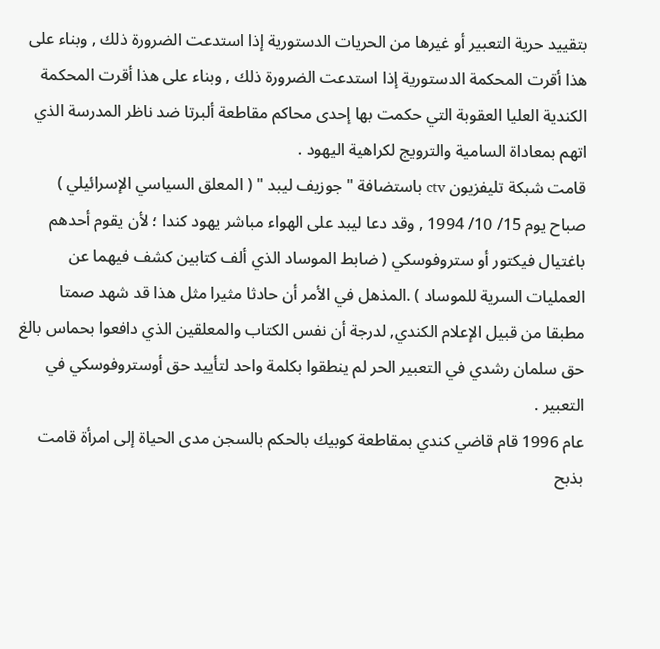بتقييد حرية التعبير أو غيرها من الحريات الدستورية إذا استدعت الضرورة ذلك , وبناء على هذا أقرت المحكمة الدستورية إذا استدعت الضرورة ذلك , وبناء على هذا أقرت المحكمة الكندية العليا العقوبة التي حكمت بها إحدى محاكم مقاطعة ألبرتا ضد ناظر المدرسة الذي اتهم بمعاداة السامية والترويج لكراهية اليهود .
قامت شبكة تليفزيون ctv باستضافة " جوزيف ليبد " ( المعلق السياسي الإسرائيلي ) صباح يوم 15/ 10/ 1994 , وقد دعا ليبد على الهواء مباشر يهود كندا ؛ لأن يقوم أحدهم باغتيال فيكتور أو ستروفوسكي ( ضابط الموساد الذي ألف كتابين كشف فيهما عن العمليات السرية للموساد ) .المذهل في الأمر أن حادثا مثيرا مثل هذا قد شهد صمتا مطبقا من قبيل الإعلام الكندي, لدرجة أن نفس الكتاب والمعلقين الذي دافعوا بحماس بالغ حق سلمان رشدي في التعبير الحر لم ينطقوا بكلمة واحد لتأييد حق أوستروفوسكي في التعبير .
عام 1996 قام قاضي كندي بمقاطعة كوبيك بالحكم بالسجن مدى الحياة إلى امرأة قامت بذبح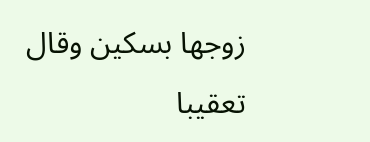زوجها بسكين وقال تعقيبا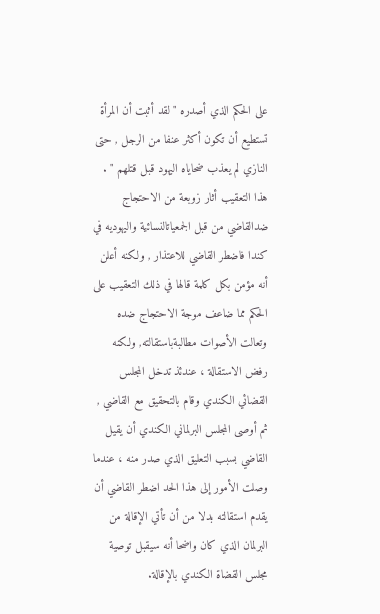على الحكم الذي أصدره " لقد أثبت أن المرأة تستطيع أن تكون أكثر عنفا من الرجل , حتى النازي لم يعذب ضحاياه اليهود قبل قتلهم " . هذا التعقيب أثار زوبعة من الاحتجاج ضدالقاضي من قبل الجمعياتالنسائية واليهوديه في كندا فاضطر القاضي للاعتذار , ولكنه أعلن أنه مؤمن بكل كلمة قالها في ذلك التعقيب على الحكم مما ضاعف موجة الاحتجاج ضده وتعالت الأصوات مطالبةباستقالته, ولكنه رفض الاستقالة ، عندئذ تدخل المجلس القضائي الكندي وقام بالتحقيق مع القاضي , ثم أوصى المجلس البرلماني الكندي أن يقيل القاضي بسبب التعليق الذي صدر منه ، عندما وصلت الأمور إلى هذا الحد اضطر القاضي أن يقدم استقالته بدلا من أن تأتي الإقالة من البرلمان الذي كان واضحا أنه سيقبل توصية مجلس القضاة الكندي بالإقالة.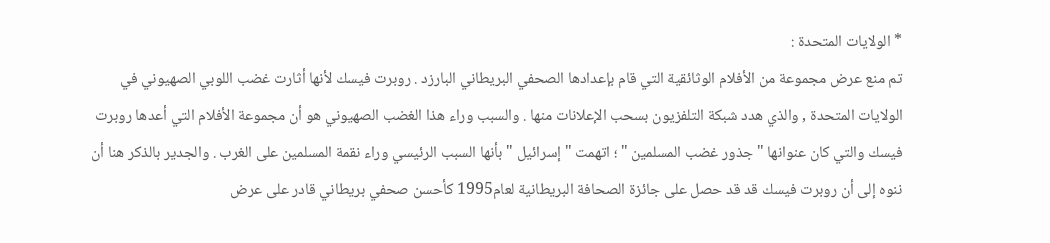* الولايات المتحدة :
تم منع عرض مجموعة من الأفلام الوثائقية التي قام بإعدادها الصحفي البريطاني البارزد . روبرت فيسك لأنها أثارت غضب اللوبي الصهيوني في الولايات المتحدة , والذي هدد شبكة التلفزيون بسحب الإعلانات منها . والسبب وراء هذا الغضب الصهيوني هو أن مجموعة الأفلام التي أعدها روبرت فيسك والتي كان عنوانها " جذور غضب المسلمين " ؛ اتهمت " إسرائيل " بأنها السبب الرئيسي وراء نقمة المسلمين على الغرب . والجدير بالذكر هنا أن ننوه إلى أن روبرت فيسك قد قد حصل على جائزة الصحافة البريطانية لعام1995 كأحسن صحفي بريطاني قادر على عرض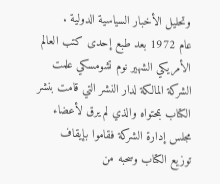وتحليل الأخبار السياسية الدولية .
عام 1972 بعد طبع إحدى كتب العالم الأمريكي الشهير نوم تشومسكي علمت الشركة المالكة لدار النشر التي قامت بنشر الكتاب بمحتواه والذي لم يرق لأعضاء مجلس إدارة الشركة فقاموا بإيقاف توزيع الكتاب وسحبه من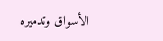الأسواق وتدميره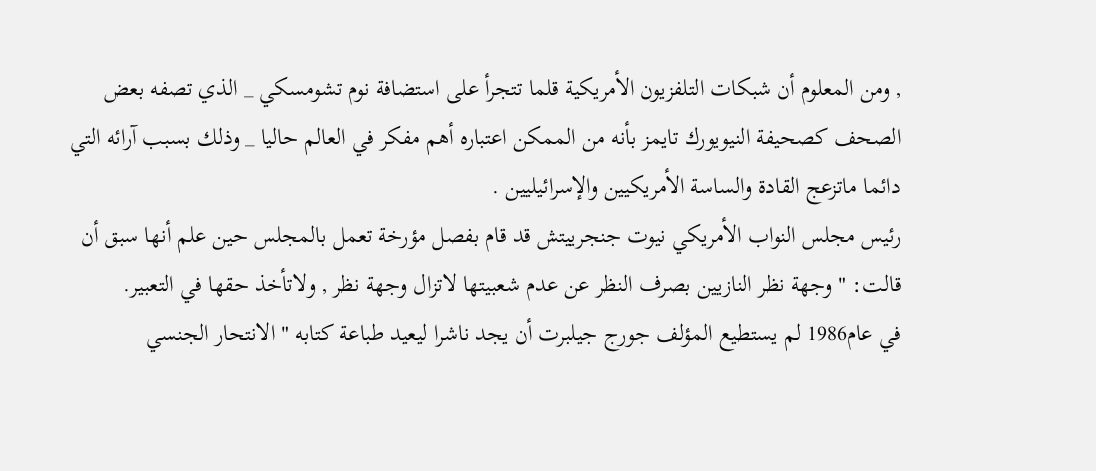, ومن المعلوم أن شبكات التلفزيون الأمريكية قلما تتجرأ على استضافة نوم تشومسكي _ الذي تصفه بعض الصحف كصحيفة النيويورك تايمز بأنه من الممكن اعتباره أهم مفكر في العالم حاليا _ وذلك بسبب آرائه التي دائما ماتزعج القادة والساسة الأمريكيين والإسرائيليين .
رئيس مجلس النواب الأمريكي نيوت جنجرييتش قد قام بفصل مؤرخة تعمل بالمجلس حين علم أنها سبق أن قالت: " وجهة نظر النازيين بصرف النظر عن عدم شعبيتها لاتزال وجهة نظر , ولاتأخذ حقها في التعبير.
في عام1986 لم يستطيع المؤلف جورج جيلبرت أن يجد ناشرا ليعيد طباعة كتابه " الانتحار الجنسي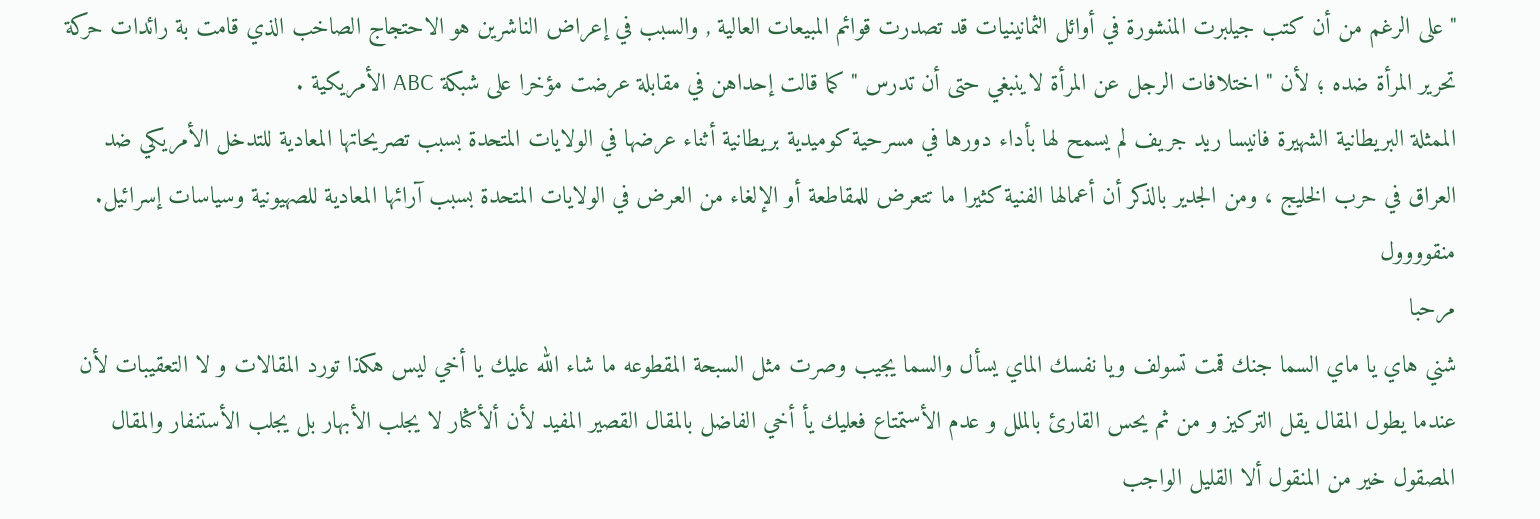" على الرغم من أن كتب جيلبرت المنشورة في أوائل الثمانينيات قد تصدرت قوائم المبيعات العالية , والسبب في إعراض الناشرين هو الاحتجاج الصاخب الذي قامت بة رائدات حركة تحرير المرأة ضده ؛ لأن " اختلافات الرجل عن المرأة لاينبغي حتى أن تدرس " كما قالت إحداهن في مقابلة عرضت مؤخرا على شبكة ABC الأمريكية .
الممثلة البريطانية الشهيرة فانيسا ريد جريف لم يسمح لها بأداء دورها في مسرحية كوميدية بريطانية أثناء عرضها في الولايات المتحدة بسبب تصريحاتها المعادية للتدخل الأمريكي ضد العراق في حرب الخليج ، ومن الجدير بالذكر أن أعمالها الفنية كثيرا ما تتعرض للمقاطعة أو الإلغاء من العرض في الولايات المتحدة بسبب آرائها المعادية للصهيونية وسياسات إسرائيل.
منقوووول
مرحبا
شني هاي يا ماي السما جنك قمت تسولف ويا نفسك الماي يسأل والسما يجيب وصرت مثل السبحة المقطوعه ما شاء الله عليك يا أخي ليس هكذا تورد المقالات و لا التعقيبات لأن عندما يطول المقال يقل التركيز و من ثم يحس القارئ بالملل و عدم الأستمتاع فعليك يأ أخي الفاضل بالمقال القصير المفيد لأن ألأكثار لا يجلب الأبهار بل يجلب الأستنفار والمقال المصقول خير من المنقول ألا القليل الواجب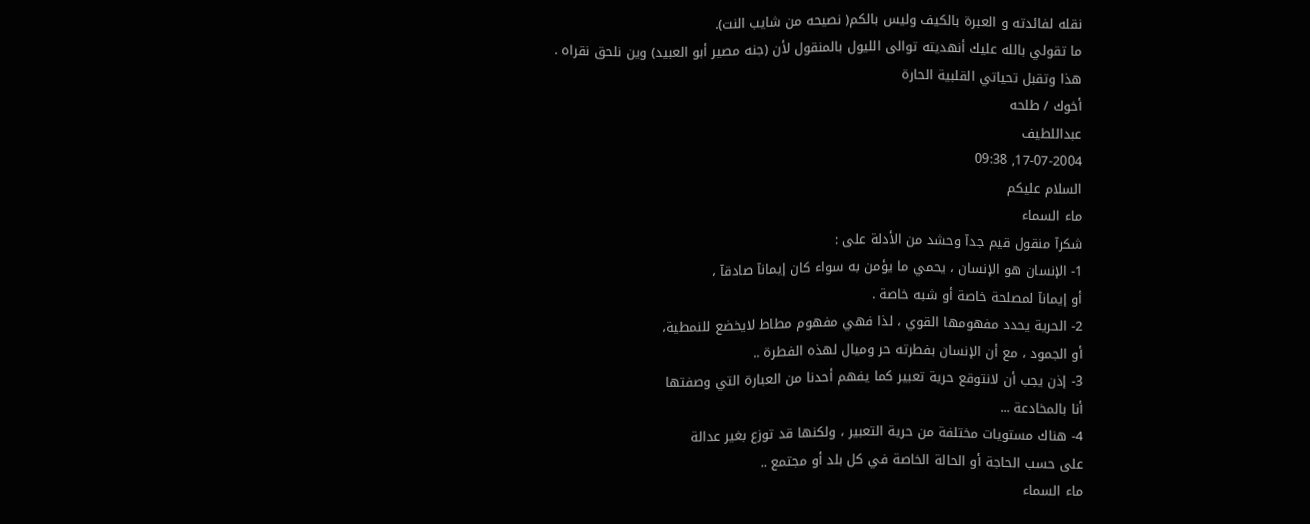نقله لفائدته و العبرة بالكيف وليس بالكم( نصيحه من شايب النت).
ما تقولي بالله عليك أنهديته توالى الليول بالمنقول لأن (جنه مصير أبو العبيد) وين نلحق نقراه .
هذا وتقبل تحياتي القلبية الحارة
أخوك / طلحه
عبداللطيف
17-07-2004, 09:38
السلام عليكم
ماء السماء
شكرآ منقول قيم جدآ وحشد من الأدلة على :
1- الإنسان هو الإنسان ، يحمي ما يؤمن به سواء كان إيمانآ صادقآ ،
أو إيمانآ لمصلحة خاصة أو شبه خاصة .
2- الحرية يحدد مفهومها القوي ، لذا فهي مفهوم مطاط لايخضع للنمطية،
أو الجمود ، مع أن الإنسان بفطرته حر وميال لهذه الفطرة ..
3- إذن يجب أن لانتوقع حرية تعبير كما يفهم أحدنا من العبارة التي وصفتها
أنا بالمخادعة ...
4- هناك مستويات مختلفة من حرية التعبير ، ولكنها قد توزع بغير عدالة
على حسب الحاجة أو الحالة الخاصة في كل بلد أو مجتمع ..
ماء السماء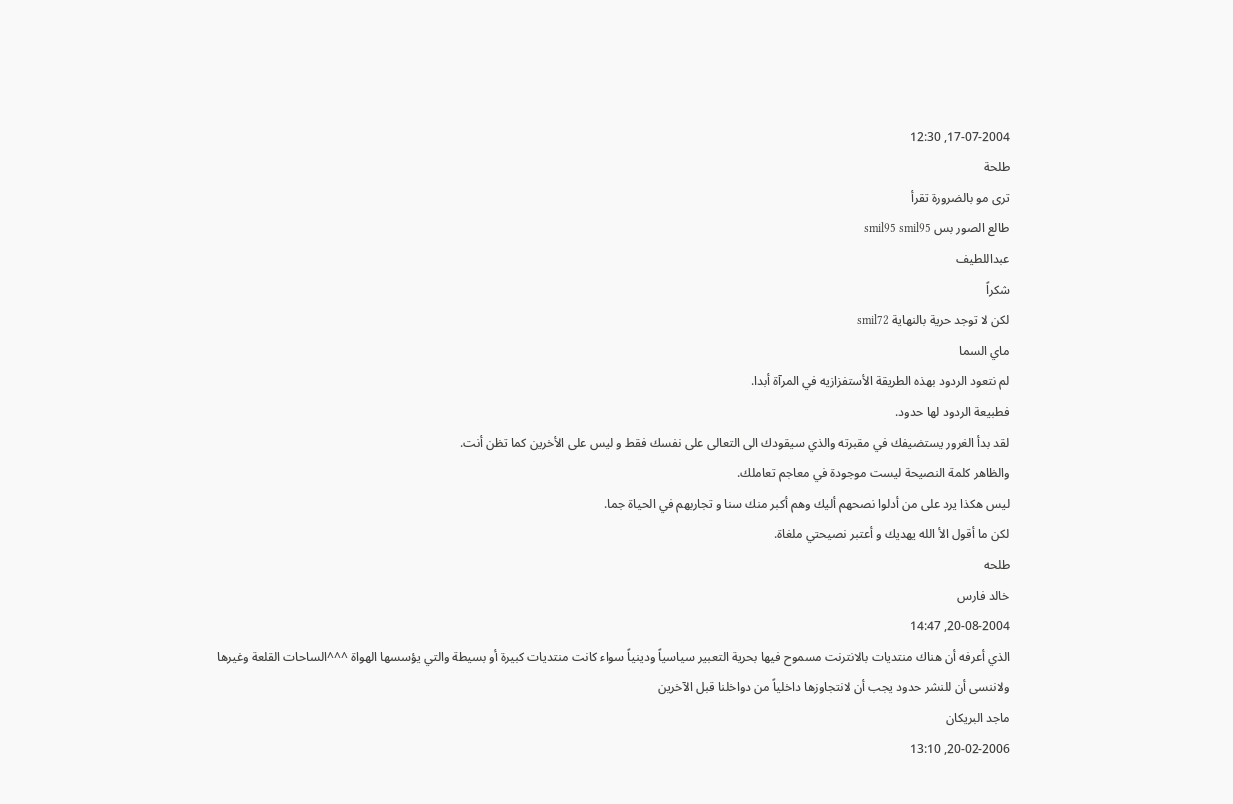17-07-2004, 12:30
طلحة
ترى مو بالضرورة تقرأ
طالع الصور بس smil95 smil95
عبداللطيف
شكراً
لكن لا توجد حرية بالنهاية smil72
ماي السما
لم نتعود الردود بهذه الطريقة الأستفزازيه في المرآة أبدا.
فطبيعة الردود لها حدود.
لقد بدأ الغرور يستضيفك في مقبرته والذي سيقودك الى التعالى على نفسك فقط و ليس على الأخرين كما تظن أنت.
والظاهر كلمة النصيحة ليست موجودة في معاجم تعاملك.
ليس هكذا يرد على من أدلوا نصحهم أليك وهم أكبر منك سنا و تجاربهم في الحياة جما.
لكن ما أقول الأ الله يهديك و أعتبر نصيحتي ملغاة.
طلحه
خالد فارس
20-08-2004, 14:47
الذي أعرفه أن هناك منتديات بالانترنت مسموح فيها بحرية التعبير سياسياً ودينياً سواء كانت منتديات كبيرة أو بسيطة والتي يؤسسها الهواة ^^^الساحات القلعة وغيرها
ولاننسى أن للنشر حدود يجب أن لانتجاوزها داخلياً من دواخلنا قبل الآخرين
ماجد البريكان
20-02-2006, 13:10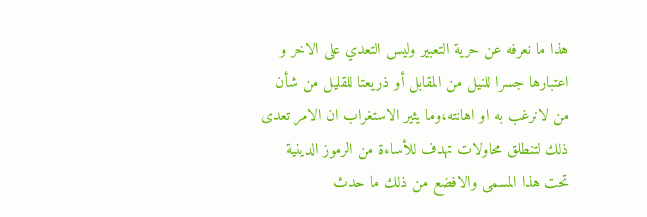هذا ما نعرفه عن حرية التعبير وليس التعدي على الاخر و اعتبارها جسرا للنيل من المقابل أو ذريعتا للقليل من شأن من لانرغب به او اهانته،وما يثير الاستغراب ان الامر تعدى ذلك لتنطلق محاولات تهدف للأساءة من الرموز الدينية تحت هذا المسمى والافضع من ذلك ما حدث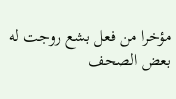مؤخرا من فعل بشع روجت له بعض الصحف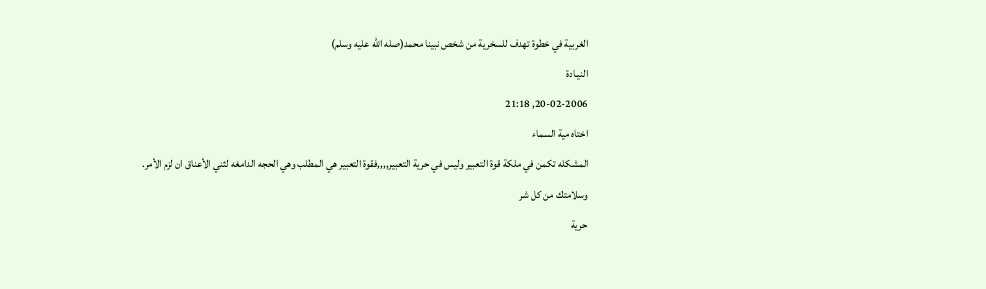الغربية في خطوة تهدف للسخرية من شخص نبينا محمد(صله الله عليه وسلم)
النيـادة
20-02-2006, 21:18
اختاه مية السماء
المشكله تكمن في ملكة قوة التعبير وليس في حرية التعبير,,,,فقوة التعبير هي المطلب وهي الحجه الدامغه لثني الأعناق ان لزم الأمر.
وسلامتك من كل شر
حرية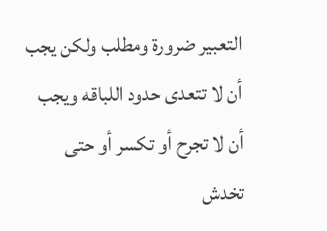التعبير ضرورة ومطلب ولكن يجب أن لا تتعدى حدود اللباقه ويجب أن لا تجرح أو تكسر أو حتى تخدش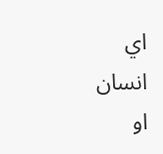اي انسان او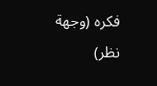فكره (وجهة نظر)